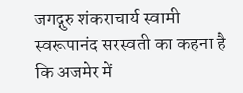जगद्गुरु शंकराचार्य स्वामी स्वरूपानंद सरस्वती का कहना है कि अजमेर में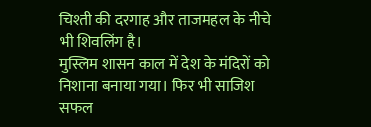चिश्ती की दरगाह और ताजमहल के नीचे भी शिवलिंग है।
मुस्लिम शासन काल में देश के मंदिरों को निशाना बनाया गया। फिर भी साजिश सफल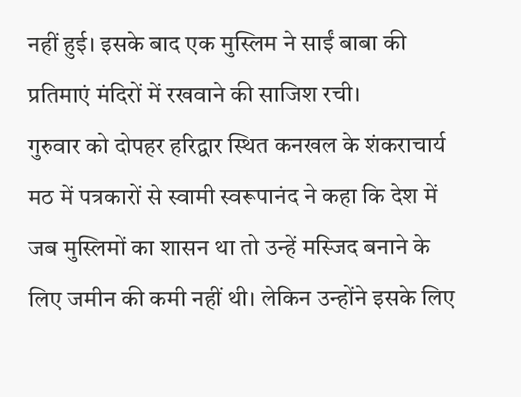नहीं हुई। इसके बाद एक मुस्लिम ने साईं बाबा की प्रतिमाएं मंदिरों में रखवाने की साजिश रची।
गुरुवार को दोपहर हरिद्वार स्थित कनखल के शंकराचार्य मठ में पत्रकारों से स्वामी स्वरूपानंद ने कहा कि देश में जब मुस्लिमों का शासन था तो उन्हें मस्जिद बनाने के लिए जमीन की कमी नहीं थी। लेकिन उन्होंने इसके लिए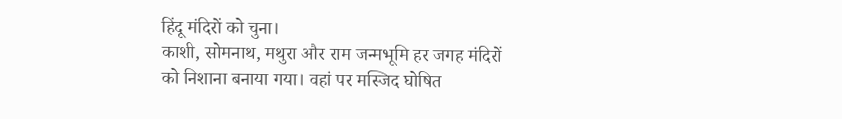हिंदू मंदिरों को चुना।
काशी, सोमनाथ, मथुरा और राम जन्मभूमि हर जगह मंदिरों को निशाना बनाया गया। वहां पर मस्जिद घोषित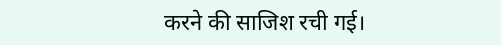करने की साजिश रची गई।